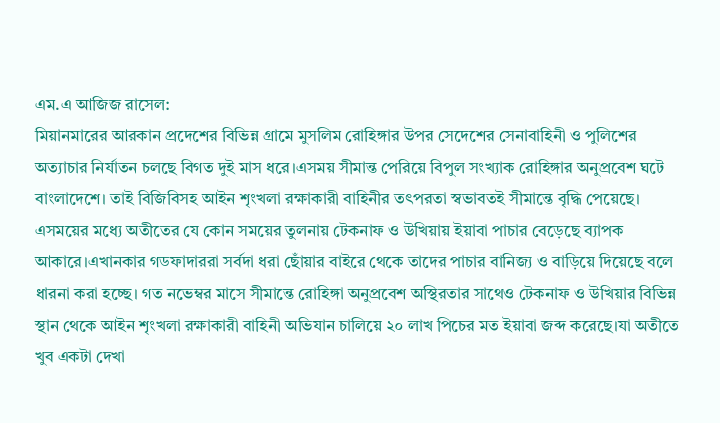এম.এ আজিজ রাসেল:
মিয়ানমারের আরকান প্রদেশের বিভিন্ন গ্রামে মুসলিম রোহিঙ্গার উপর সেদেশের সেনাবাহিনী ও পুলিশের অত্যাচার নির্যাতন চলছে বিগত দুই মাস ধরে।এসময় সীমান্ত পেরিয়ে বিপুল সংখ্যাক রোহিঙ্গার অনুপ্রবেশ ঘটে বাংলাদেশে। তাই বিজিবিসহ আইন শৃংখলা রক্ষাকারী বাহিনীর তৎপরতা স্বভাবতই সীমান্তে বৃদ্ধি পেয়েছে।
এসময়ের মধ্যে অতীতের যে কোন সময়ের তুলনায় টেকনাফ ও উখিয়ায় ইয়াবা পাচার বেড়েছে ব্যাপক আকারে।এখানকার গডফাদাররা সর্বদা ধরা ছোঁয়ার বাইরে থেকে তাদের পাচার বানিজ্য ও বাড়িয়ে দিয়েছে বলে ধারনা করা হচ্ছে। গত নভেম্বর মাসে সীমান্তে রোহিঙ্গা অনুপ্রবেশ অস্থিরতার সাথেও টেকনাফ ও উখিয়ার বিভিন্ন স্থান থেকে আইন শৃংখলা রক্ষাকারী বাহিনী অভিযান চালিয়ে ২০ লাখ পিচের মত ইয়াবা জব্দ করেছে।যা অতীতে খুব একটা দেখা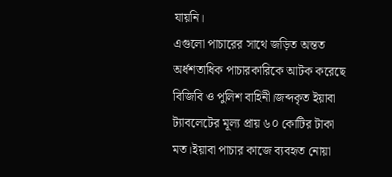যায়নি।
এগুলো পাচারের সাথে জড়িত অন্তত অর্ধশতাধিক পাচারকারিকে আটক করেছে বিজিবি ও পুলিশ বাহিনী।জব্দকৃত ইয়াবা ট্যাবলেটের মূল্য প্রায় ৬০ কোটির টাকা মত।ইয়াবা পাচার কাজে ব্যবহৃত নোয়া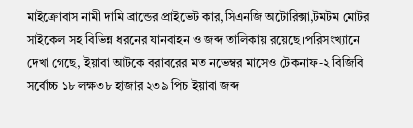মাইক্রোবাস নামী দামি ব্রান্ডের প্রাইভেট কার,সিএনজি অটোরিক্সা,টমটম মোটর সাইকেল সহ বিভিন্ন ধরনের যানবাহন ও জব্দ তালিকায় রয়েছে।পরিসংখ্যানে দেখা গেছে, ইয়াবা আটকে বরাবরের মত নভেম্বর মাসেও টেকনাফ-২ বিজিবি সর্বোচ্চ ১৮ লক্ষ৩৮ হাজার ২৩৯ পিচ ইয়াবা জব্দ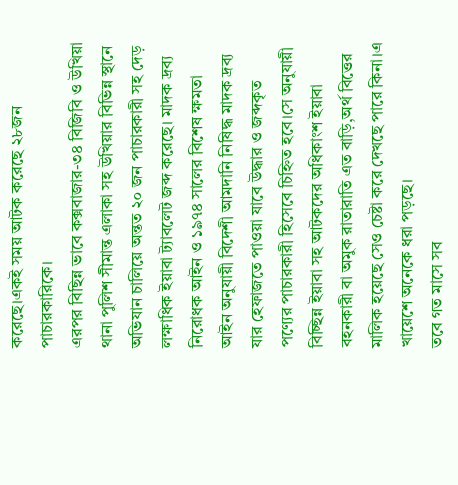করেছে।একই সময় আটক করেছে ২৮জন পাচারকারিকে।
এরপর বিছিন্ন ভাবে কক্সবাজার-৩৪ বিজিবি ও উখিয়া থানা পুলিশ সীমান্ত এলাকা সহ উখিয়ার বিভিন্ন স্থানে অভিযান চালিয়ে অন্তত ২০ জন পাচারকারী সহ দেড় লক্ষাধিক ইয়াবা ট্যাবলেট জব্দ করেছে। মাদক দ্রব্য নিরোধক আইন ও ১৯৭৪ সালের বিশেষ ক্ষমতা আইন অনুযায়ী বিদেশী আমদানি নিষিদ্ধ মাদক দ্রব্য যার হেফাজতে পাওয়া যাবে উদ্ধার ও জব্দকৃত পণ্যের পাচারকারী হিসেবে চিহ্নিত হবে।সে অনুযায়ী বিচ্ছিন্ন ইয়াবা সহ আটকদের অধিকাংশ ইয়াবা বহনকারী বা অমুক রাতারাতি এত বাড়ি,অর্থ বিত্তের মালিক হয়েছে সেও চেষ্টা করে দেখছে পারে কিনা।এ খায়েশে অনেকে ধরা পড়ছে।
তবে গত মাসে সব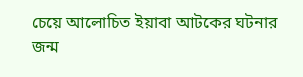চেয়ে আলোচিত ইয়াবা আটকের ঘটনার জন্ম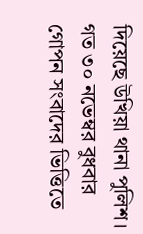দিয়েছে উখিয়া থানা পুলিশ। গত ৩০ নভেম্বর বুধবার গোপন সংবাদের ভিত্তিতে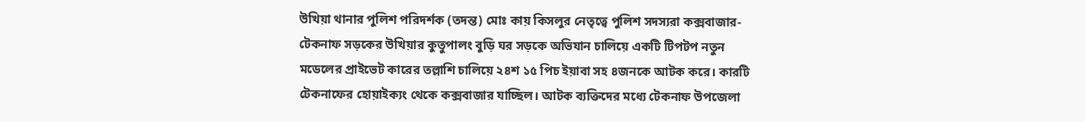উখিয়া থানার পুলিশ পরিদর্শক (তদন্ত) মোঃ কায় কিসলুর নেতৃত্বে পুলিশ সদস্যরা কক্সবাজার-টেকনাফ সড়কের উখিয়ার কুতুপালং বুড়ি ঘর সড়কে অভিযান চালিয়ে একটি টিপটপ নতুন মডেলের প্রাইভেট কারের তল্লাশি চালিয়ে ২৪শ ১৫ পিচ ইয়াবা সহ ৪জনকে আটক করে। কারটি টেকনাফের হোয়াইক্যং থেকে কক্সবাজার যাচ্ছিল। আটক ব্যক্তিদের মধ্যে টেকনাফ উপজেলা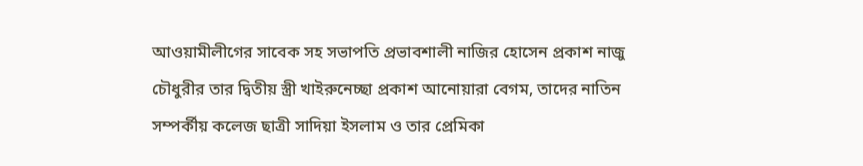আওয়ামীলীগের সাবেক সহ সভাপতি প্রভাবশালী নাজির হোসেন প্রকাশ নাজু চৌধুরীর তার দ্বিতীয় স্ত্রী খাইরুনেচ্ছা প্রকাশ আনোয়ারা বেগম, তাদের নাতিন সম্পর্কীয় কলেজ ছাত্রী সাদিয়া ইসলাম ও তার প্রেমিকা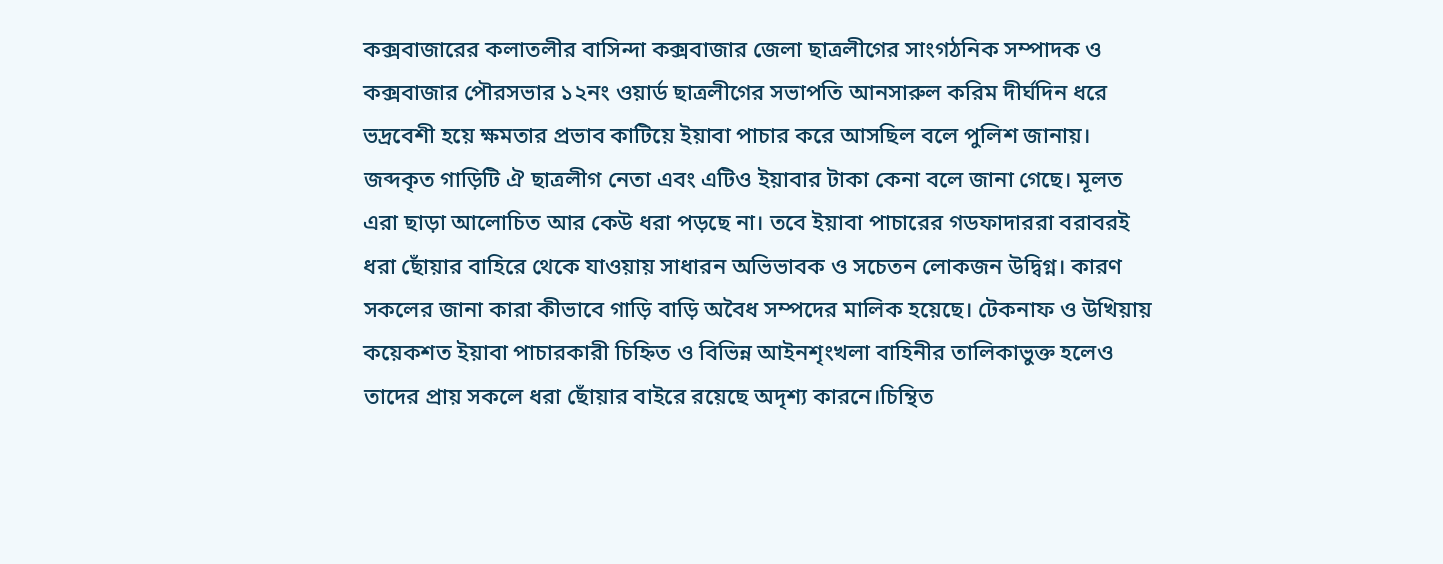কক্সবাজারের কলাতলীর বাসিন্দা কক্সবাজার জেলা ছাত্রলীগের সাংগঠনিক সম্পাদক ও কক্সবাজার পৌরসভার ১২নং ওয়ার্ড ছাত্রলীগের সভাপতি আনসারুল করিম দীর্ঘদিন ধরে ভদ্রবেশী হয়ে ক্ষমতার প্রভাব কাটিয়ে ইয়াবা পাচার করে আসছিল বলে পুলিশ জানায়।
জব্দকৃত গাড়িটি ঐ ছাত্রলীগ নেতা এবং এটিও ইয়াবার টাকা কেনা বলে জানা গেছে। মূলত এরা ছাড়া আলোচিত আর কেউ ধরা পড়ছে না। তবে ইয়াবা পাচারের গডফাদাররা বরাবরই ধরা ছোঁয়ার বাহিরে থেকে যাওয়ায় সাধারন অভিভাবক ও সচেতন লোকজন উদ্বিগ্ন। কারণ সকলের জানা কারা কীভাবে গাড়ি বাড়ি অবৈধ সম্পদের মালিক হয়েছে। টেকনাফ ও উখিয়ায় কয়েকশত ইয়াবা পাচারকারী চিহ্নিত ও বিভিন্ন আইনশৃংখলা বাহিনীর তালিকাভুক্ত হলেও তাদের প্রায় সকলে ধরা ছোঁয়ার বাইরে রয়েছে অদৃশ্য কারনে।চিন্থিত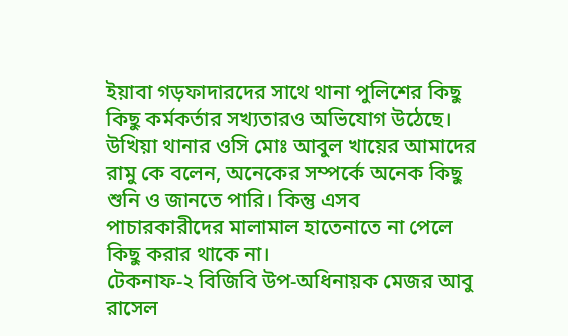ইয়াবা গড়ফাদারদের সাথে থানা পুলিশের কিছু কিছু কর্মকর্তার সখ্যতারও অভিযোগ উঠেছে।
উখিয়া থানার ওসি মোঃ আবুল খায়ের আমাদের রামু কে বলেন, অনেকের সম্পর্কে অনেক কিছু শুনি ও জানতে পারি। কিন্তু এসব পাচারকারীদের মালামাল হাতেনাতে না পেলে কিছু করার থাকে না।
টেকনাফ-২ বিজিবি উপ-অধিনায়ক মেজর আবু রাসেল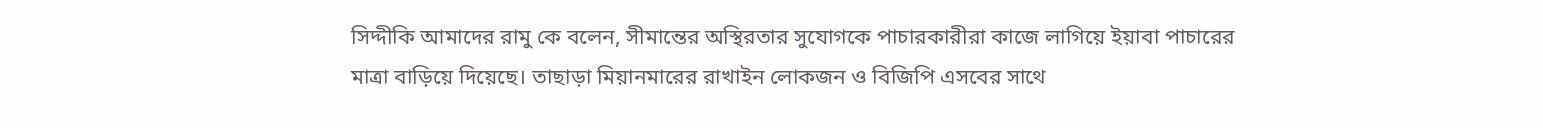সিদ্দীকি আমাদের রামু কে বলেন, সীমান্তের অস্থিরতার সুযোগকে পাচারকারীরা কাজে লাগিয়ে ইয়াবা পাচারের মাত্রা বাড়িয়ে দিয়েছে। তাছাড়া মিয়ানমারের রাখাইন লোকজন ও বিজিপি এসবের সাথে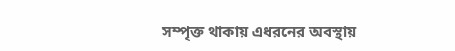সম্পৃক্ত থাকায় এধরনের অবস্থায়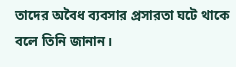তাদের অবৈধ ব্যবসার প্রসারতা ঘটে থাকে বলে তিনি জানান।